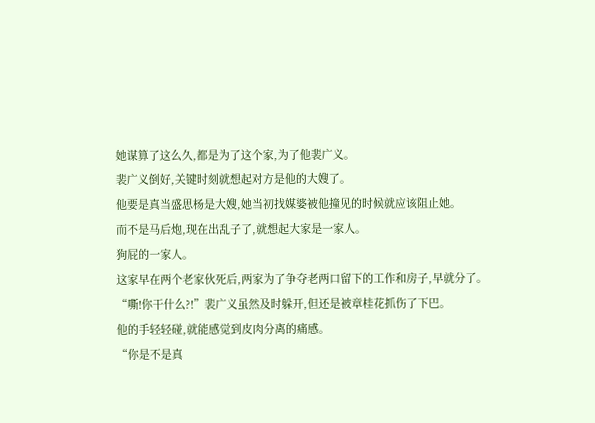她谋算了这么久,都是为了这个家,为了他裴广义。
裴广义倒好,关键时刻就想起对方是他的大嫂了。
他要是真当盛思杨是大嫂,她当初找媒婆被他撞见的时候就应该阻止她。
而不是马后炮,现在出乱子了,就想起大家是一家人。
狗屁的一家人。
这家早在两个老家伙死后,两家为了争夺老两口留下的工作和房子,早就分了。
“嘶!你干什么?!”裴广义虽然及时躲开,但还是被章桂花抓伤了下巴。
他的手轻轻碰,就能感觉到皮肉分离的痛感。
“你是不是真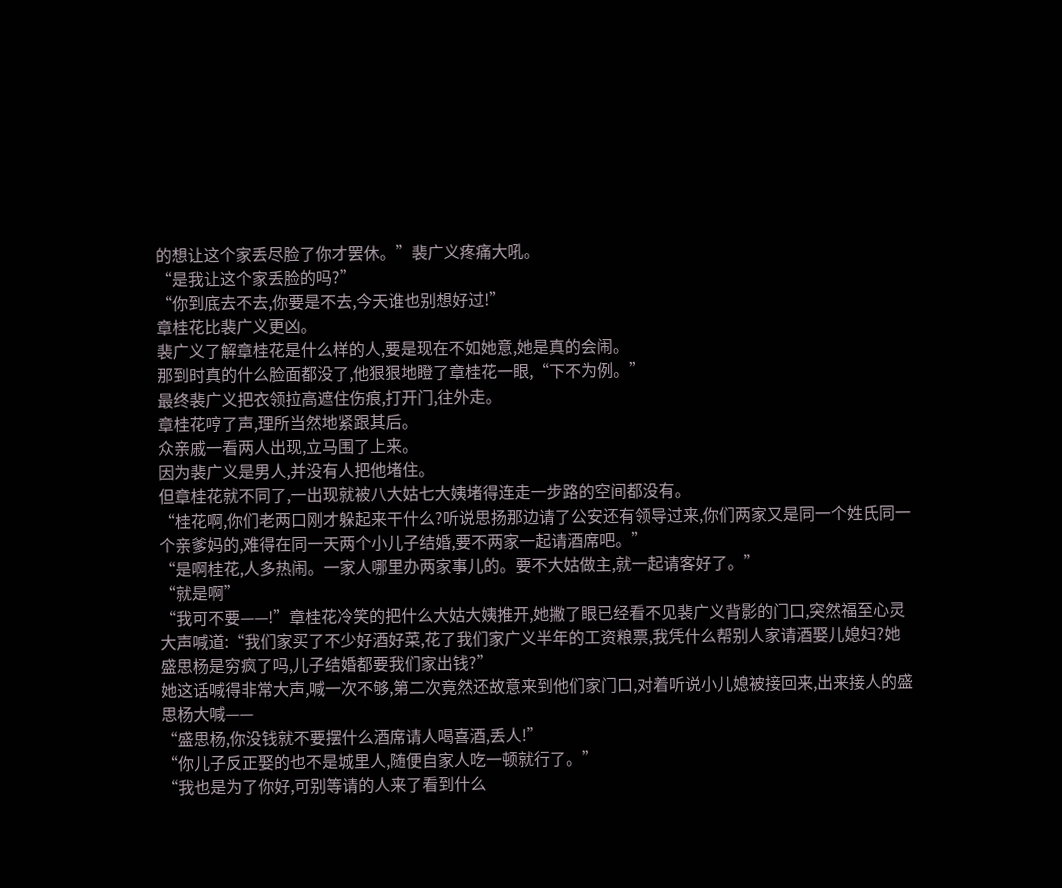的想让这个家丢尽脸了你才罢休。”裴广义疼痛大吼。
“是我让这个家丢脸的吗?”
“你到底去不去,你要是不去,今天谁也别想好过!”
章桂花比裴广义更凶。
裴广义了解章桂花是什么样的人,要是现在不如她意,她是真的会闹。
那到时真的什么脸面都没了,他狠狠地瞪了章桂花一眼,“下不为例。”
最终裴广义把衣领拉高遮住伤痕,打开门,往外走。
章桂花哼了声,理所当然地紧跟其后。
众亲戚一看两人出现,立马围了上来。
因为裴广义是男人,并没有人把他堵住。
但章桂花就不同了,一出现就被八大姑七大姨堵得连走一步路的空间都没有。
“桂花啊,你们老两口刚才躲起来干什么?听说思扬那边请了公安还有领导过来,你们两家又是同一个姓氏同一个亲爹妈的,难得在同一天两个小儿子结婚,要不两家一起请酒席吧。”
“是啊桂花,人多热闹。一家人哪里办两家事儿的。要不大姑做主,就一起请客好了。”
“就是啊”
“我可不要——!”章桂花冷笑的把什么大姑大姨推开,她撇了眼已经看不见裴广义背影的门口,突然福至心灵大声喊道:“我们家买了不少好酒好菜,花了我们家广义半年的工资粮票,我凭什么帮别人家请酒娶儿媳妇?她盛思杨是穷疯了吗,儿子结婚都要我们家出钱?”
她这话喊得非常大声,喊一次不够,第二次竟然还故意来到他们家门口,对着听说小儿媳被接回来,出来接人的盛思杨大喊——
“盛思杨,你没钱就不要摆什么酒席请人喝喜酒,丢人!”
“你儿子反正娶的也不是城里人,随便自家人吃一顿就行了。”
“我也是为了你好,可别等请的人来了看到什么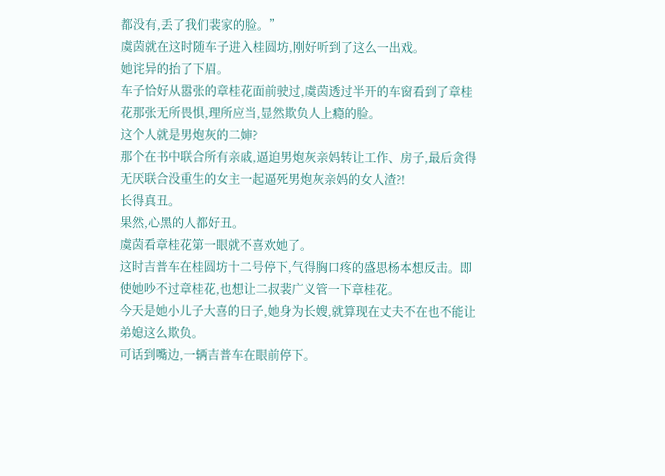都没有,丢了我们裴家的脸。”
虞茵就在这时随车子进入桂圆坊,刚好听到了这么一出戏。
她诧异的抬了下眉。
车子恰好从嚣张的章桂花面前驶过,虞茵透过半开的车窗看到了章桂花那张无所畏惧,理所应当,显然欺负人上瘾的脸。
这个人就是男炮灰的二婶?
那个在书中联合所有亲戚,逼迫男炮灰亲妈转让工作、房子,最后贪得无厌联合没重生的女主一起逼死男炮灰亲妈的女人渣?!
长得真丑。
果然,心黑的人都好丑。
虞茵看章桂花第一眼就不喜欢她了。
这时吉普车在桂圆坊十二号停下,气得胸口疼的盛思杨本想反击。即使她吵不过章桂花,也想让二叔裴广义管一下章桂花。
今天是她小儿子大喜的日子,她身为长嫂,就算现在丈夫不在也不能让弟媳这么欺负。
可话到嘴边,一辆吉普车在眼前停下。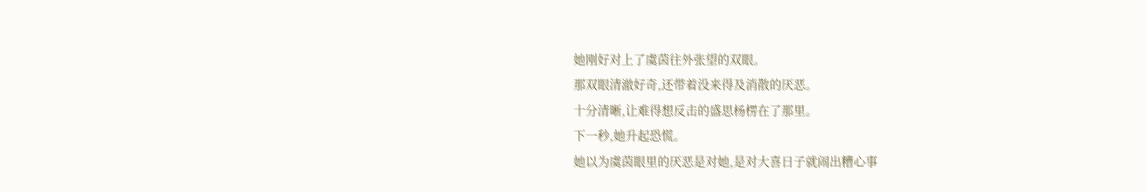她刚好对上了虞茵往外张望的双眼。
那双眼清澈好奇,还带着没来得及消散的厌恶。
十分清晰,让难得想反击的盛思杨楞在了那里。
下一秒,她升起恐慌。
她以为虞茵眼里的厌恶是对她,是对大喜日子就闹出糟心事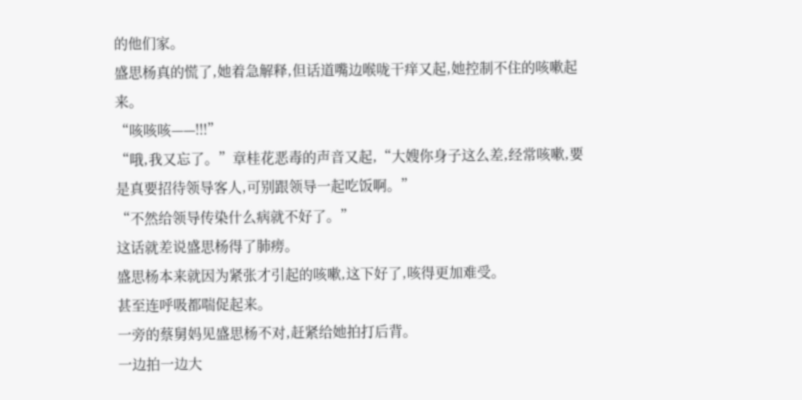的他们家。
盛思杨真的慌了,她着急解释,但话道嘴边喉咙干痒又起,她控制不住的咳嗽起来。
“咳咳咳——!!!”
“哦,我又忘了。”章桂花恶毒的声音又起,“大嫂你身子这么差,经常咳嗽,要是真要招待领导客人,可别跟领导一起吃饭啊。”
“不然给领导传染什么病就不好了。”
这话就差说盛思杨得了肺痨。
盛思杨本来就因为紧张才引起的咳嗽,这下好了,咳得更加难受。
甚至连呼吸都喘促起来。
一旁的蔡舅妈见盛思杨不对,赶紧给她拍打后背。
一边拍一边大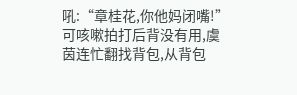吼:“章桂花,你他妈闭嘴!”
可咳嗽拍打后背没有用,虞茵连忙翻找背包,从背包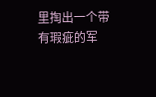里掏出一个带有瑕疵的军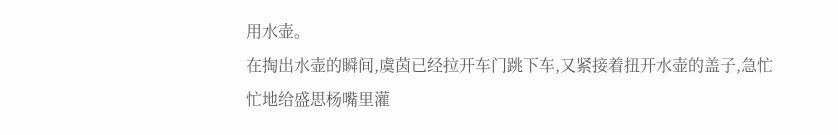用水壶。
在掏出水壶的瞬间,虞茵已经拉开车门跳下车,又紧接着扭开水壶的盖子,急忙忙地给盛思杨嘴里灌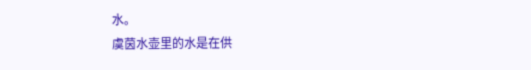水。
虞茵水壶里的水是在供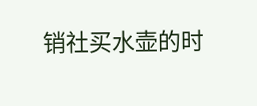销社买水壶的时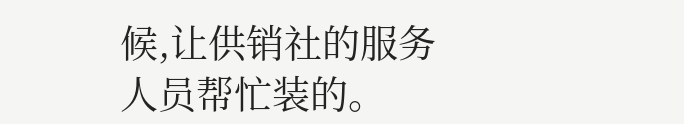候,让供销社的服务人员帮忙装的。